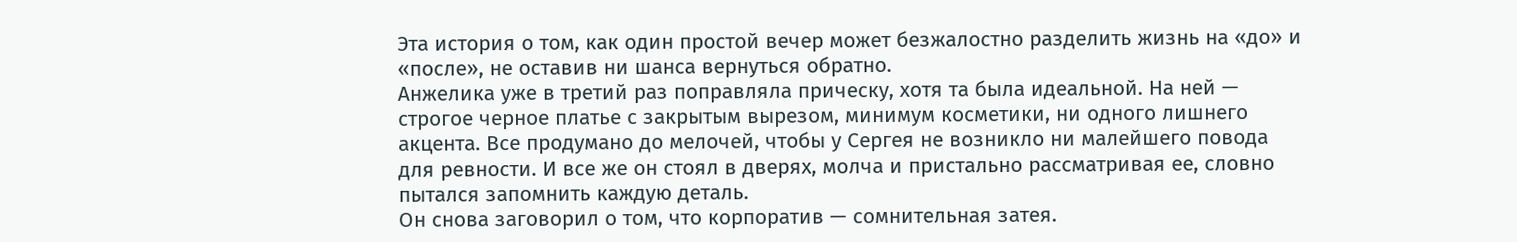Эта история о том, как один простой вечер может безжалостно разделить жизнь на «до» и «после», не оставив ни шанса вернуться обратно.
Анжелика уже в третий раз поправляла прическу, хотя та была идеальной. На ней — строгое черное платье с закрытым вырезом, минимум косметики, ни одного лишнего акцента. Все продумано до мелочей, чтобы у Сергея не возникло ни малейшего повода для ревности. И все же он стоял в дверях, молча и пристально рассматривая ее, словно пытался запомнить каждую деталь.
Он снова заговорил о том, что корпоратив — сомнительная затея.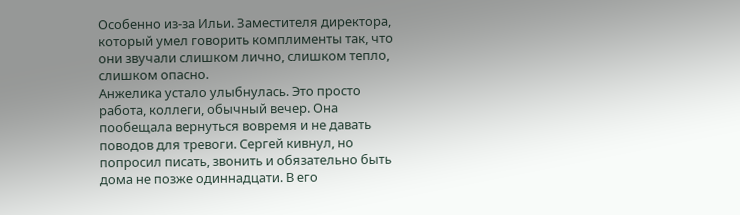Особенно из-за Ильи. Заместителя директора, который умел говорить комплименты так, что они звучали слишком лично, слишком тепло, слишком опасно.
Анжелика устало улыбнулась. Это просто работа, коллеги, обычный вечер. Она пообещала вернуться вовремя и не давать поводов для тревоги. Сергей кивнул, но попросил писать, звонить и обязательно быть дома не позже одиннадцати. В его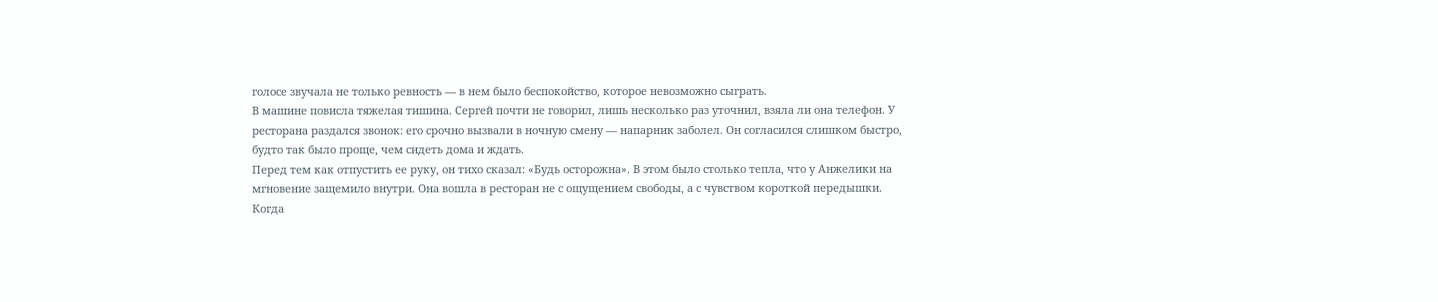голосе звучала не только ревность — в нем было беспокойство, которое невозможно сыграть.
В машине повисла тяжелая тишина. Сергей почти не говорил, лишь несколько раз уточнил, взяла ли она телефон. У ресторана раздался звонок: его срочно вызвали в ночную смену — напарник заболел. Он согласился слишком быстро, будто так было проще, чем сидеть дома и ждать.
Перед тем как отпустить ее руку, он тихо сказал: «Будь осторожна». В этом было столько тепла, что у Анжелики на мгновение защемило внутри. Она вошла в ресторан не с ощущением свободы, а с чувством короткой передышки.
Когда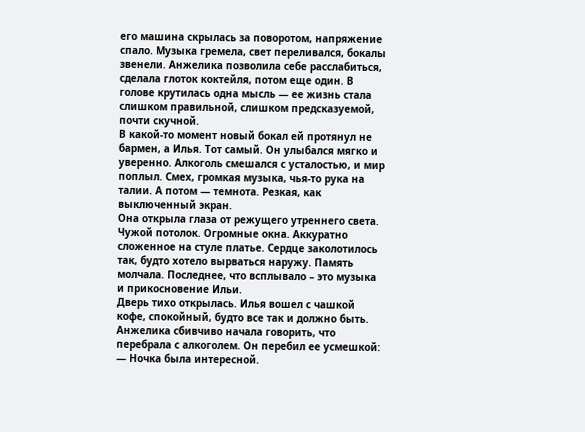его машина скрылась за поворотом, напряжение спало. Музыка гремела, свет переливался, бокалы звенели. Анжелика позволила себе расслабиться, сделала глоток коктейля, потом еще один. В голове крутилась одна мысль — ее жизнь стала слишком правильной, слишком предсказуемой, почти скучной.
В какой-то момент новый бокал ей протянул не бармен, а Илья. Тот самый. Он улыбался мягко и уверенно. Алкоголь смешался с усталостью, и мир поплыл. Смех, громкая музыка, чья-то рука на талии. А потом — темнота. Резкая, как выключенный экран.
Она открыла глаза от режущего утреннего света. Чужой потолок. Огромные окна. Аккуратно сложенное на стуле платье. Сердце заколотилось так, будто хотело вырваться наружу. Память молчала. Последнее, что всплывало – это музыка и прикосновение Ильи.
Дверь тихо открылась. Илья вошел с чашкой кофе, спокойный, будто все так и должно быть. Анжелика сбивчиво начала говорить, что перебрала с алкоголем. Он перебил ее усмешкой:
— Ночка была интересной.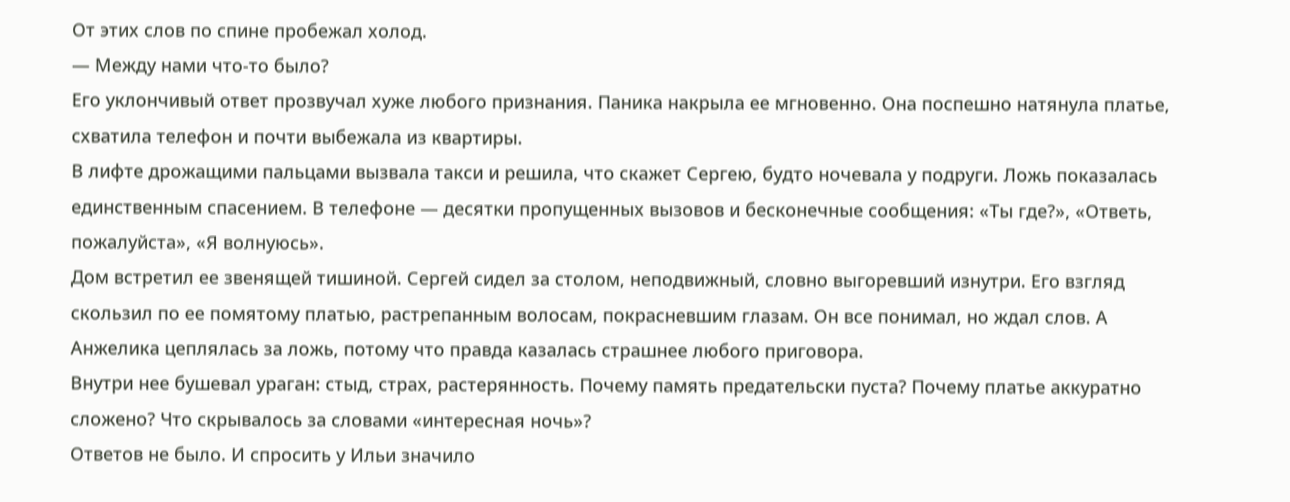От этих слов по спине пробежал холод.
— Между нами что-то было?
Его уклончивый ответ прозвучал хуже любого признания. Паника накрыла ее мгновенно. Она поспешно натянула платье, схватила телефон и почти выбежала из квартиры.
В лифте дрожащими пальцами вызвала такси и решила, что скажет Сергею, будто ночевала у подруги. Ложь показалась единственным спасением. В телефоне — десятки пропущенных вызовов и бесконечные сообщения: «Ты где?», «Ответь, пожалуйста», «Я волнуюсь».
Дом встретил ее звенящей тишиной. Сергей сидел за столом, неподвижный, словно выгоревший изнутри. Его взгляд скользил по ее помятому платью, растрепанным волосам, покрасневшим глазам. Он все понимал, но ждал слов. А Анжелика цеплялась за ложь, потому что правда казалась страшнее любого приговора.
Внутри нее бушевал ураган: стыд, страх, растерянность. Почему память предательски пуста? Почему платье аккуратно сложено? Что скрывалось за словами «интересная ночь»?
Ответов не было. И спросить у Ильи значило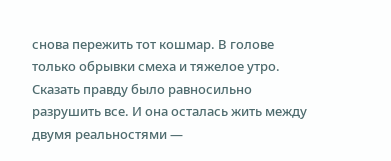снова пережить тот кошмар. В голове только обрывки смеха и тяжелое утро.
Сказать правду было равносильно разрушить все. И она осталась жить между двумя реальностями —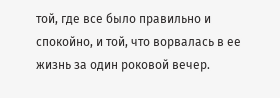той, где все было правильно и спокойно, и той, что ворвалась в ее жизнь за один роковой вечер.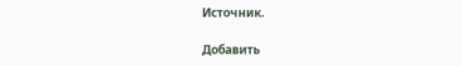Источник.

Добавить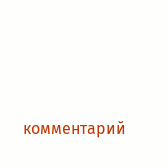комментарий